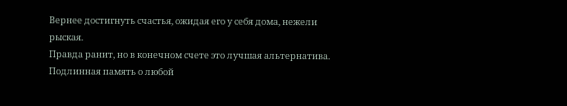Вернее достигнуть счастья, ожидая его у себя дома, нежели рыская.
Правда ранит, но в конечном счете это лучшая альтернатива.
Подлинная память о любой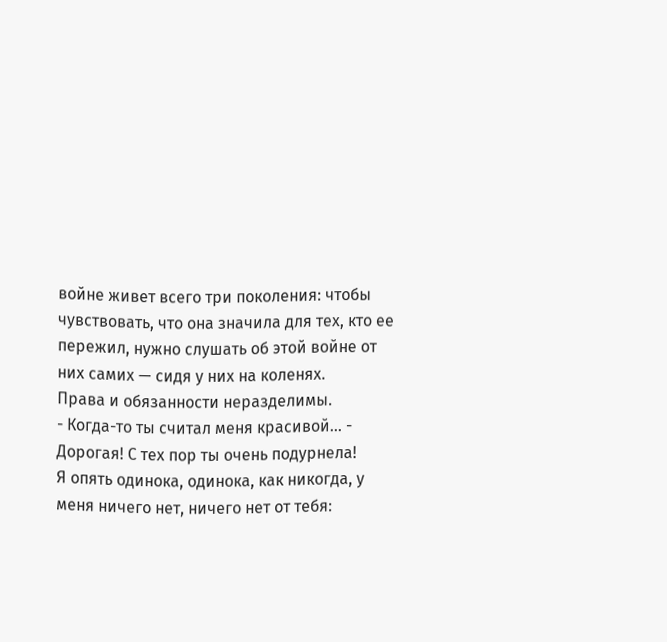войне живет всего три поколения: чтобы чувствовать, что она значила для тех, кто ее пережил, нужно слушать об этой войне от них самих — сидя у них на коленях.
Права и обязанности неразделимы.
- Когда-то ты считал меня красивой... - Дорогая! С тех пор ты очень подурнела!
Я опять одинока, одинока, как никогда, у меня ничего нет, ничего нет от тебя: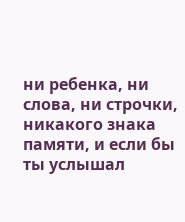ни ребенка, ни слова, ни строчки, никакого знака памяти, и если бы ты услышал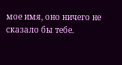мое имя, оно ничего не сказало бы тебе.